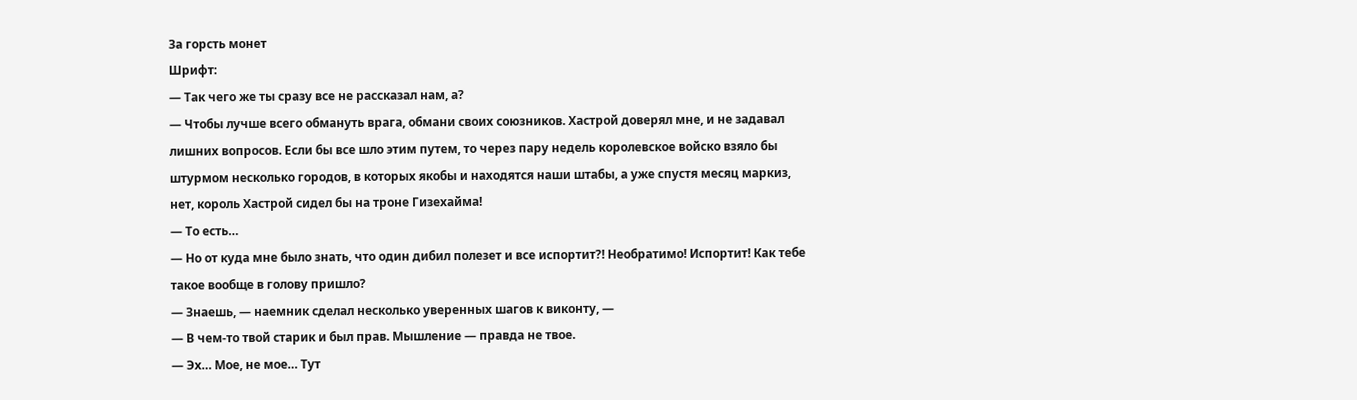За горсть монет
Шрифт:
— Так чего же ты сразу все не рассказал нам, а?
— Чтобы лучше всего обмануть врага, обмани своих союзников. Хастрой доверял мне, и не задавал лишних вопросов. Если бы все шло этим путем, то через пару недель королевское войско взяло бы штурмом несколько городов, в которых якобы и находятся наши штабы, а уже спустя месяц маркиз, нет, король Хастрой сидел бы на троне Гизехайма!
— То есть…
— Но от куда мне было знать, что один дибил полезет и все испортит?! Необратимо! Испортит! Как тебе такое вообще в голову пришло?
— Знаешь, — наемник сделал несколько уверенных шагов к виконту, —
— В чем-то твой старик и был прав. Мышление — правда не твое.
— Эх… Мое, не мое… Тут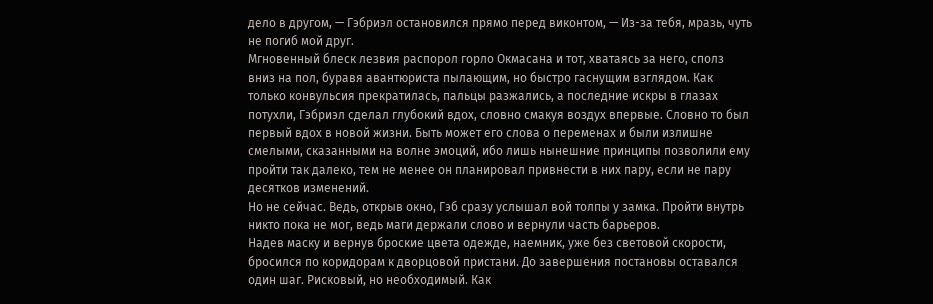дело в другом, — Гэбриэл остановился прямо перед виконтом, — Из-за тебя, мразь, чуть не погиб мой друг.
Мгновенный блеск лезвия распорол горло Окмасана и тот, хватаясь за него, сполз вниз на пол, буравя авантюриста пылающим, но быстро гаснущим взглядом. Как только конвульсия прекратилась, пальцы разжались, а последние искры в глазах потухли, Гэбриэл сделал глубокий вдох, словно смакуя воздух впервые. Словно то был первый вдох в новой жизни. Быть может его слова о переменах и были излишне смелыми, сказанными на волне эмоций, ибо лишь нынешние принципы позволили ему пройти так далеко, тем не менее он планировал привнести в них пару, если не пару десятков изменений.
Но не сейчас. Ведь, открыв окно, Гэб сразу услышал вой толпы у замка. Пройти внутрь никто пока не мог, ведь маги держали слово и вернули часть барьеров.
Надев маску и вернув броские цвета одежде, наемник, уже без световой скорости, бросился по коридорам к дворцовой пристани. До завершения постановы оставался один шаг. Рисковый, но необходимый. Как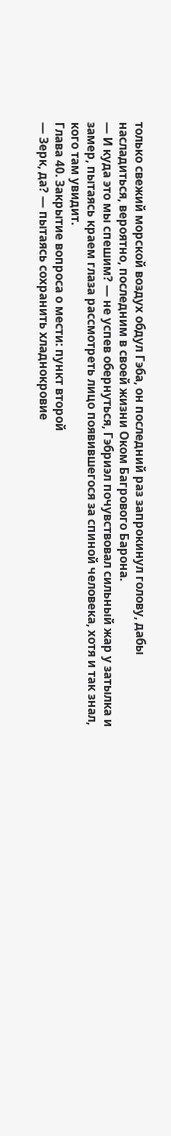только свежий морской воздух обдул Гэба, он последний раз запрокинул голову, дабы насладиться, вероятно, последним в своей жизни Оком Багрового Барона.
— И куда это мы спешим? — не успев обернуться, Гэбриэл почувствовал сильный жар у затылка и замер, пытаясь краем глаза рассмотреть лицо появившегося за спиной человека, хотя и так знал, кого там увидит.
Глава 40. Закрытие вопроса о мести: пункт второй
— Зерк, да? — пытаясь сохранить хладнокровие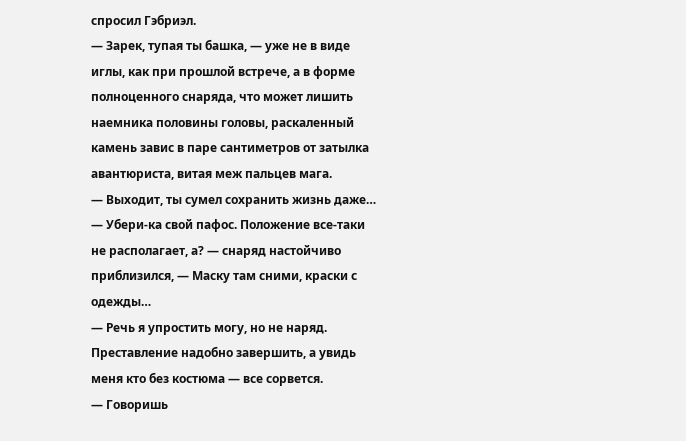спросил Гэбриэл.
— Зарек, тупая ты башка, — уже не в виде иглы, как при прошлой встрече, а в форме полноценного снаряда, что может лишить наемника половины головы, раскаленный камень завис в паре сантиметров от затылка авантюриста, витая меж пальцев мага.
— Выходит, ты сумел сохранить жизнь даже…
— Убери-ка свой пафос. Положение все-таки не располагает, а? — снаряд настойчиво приблизился, — Маску там сними, краски с одежды…
— Речь я упростить могу, но не наряд. Преставление надобно завершить, а увидь меня кто без костюма — все сорвется.
— Говоришь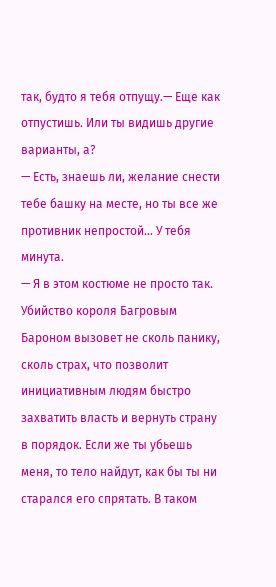так, будто я тебя отпущу.— Еще как отпустишь. Или ты видишь другие варианты, а?
— Есть, знаешь ли, желание снести тебе башку на месте, но ты все же противник непростой… У тебя минута.
— Я в этом костюме не просто так. Убийство короля Багровым Бароном вызовет не сколь панику, сколь страх, что позволит инициативным людям быстро захватить власть и вернуть страну в порядок. Если же ты убьешь меня, то тело найдут, как бы ты ни старался его спрятать. В таком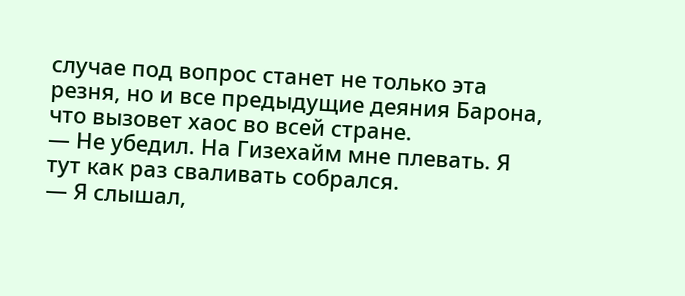случае под вопрос станет не только эта резня, но и все предыдущие деяния Барона, что вызовет хаос во всей стране.
— Не убедил. На Гизехайм мне плевать. Я тут как раз сваливать собрался.
— Я слышал,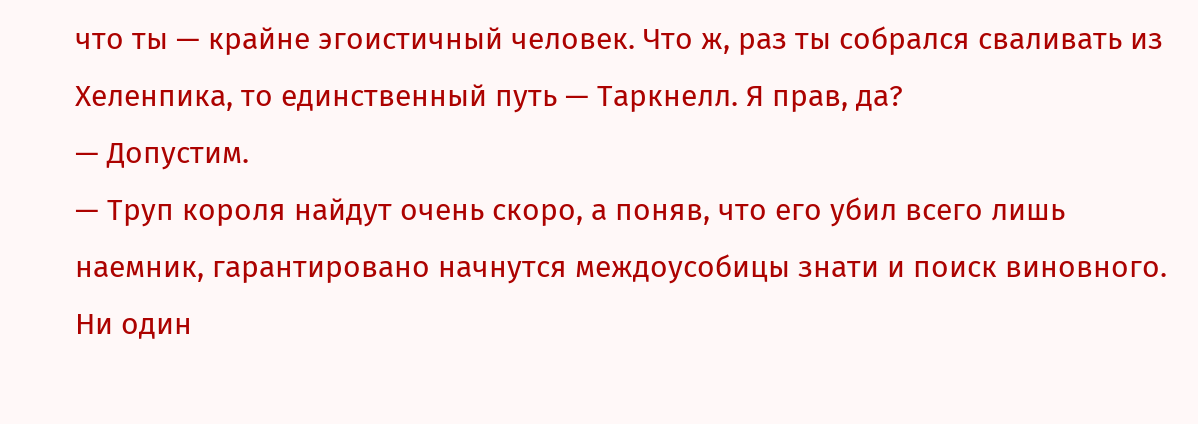что ты — крайне эгоистичный человек. Что ж, раз ты собрался сваливать из Хеленпика, то единственный путь — Таркнелл. Я прав, да?
— Допустим.
— Труп короля найдут очень скоро, а поняв, что его убил всего лишь наемник, гарантировано начнутся междоусобицы знати и поиск виновного. Ни один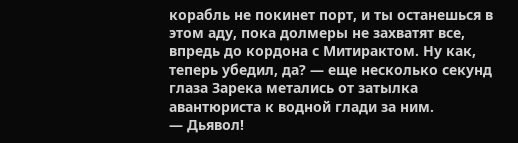корабль не покинет порт, и ты останешься в этом аду, пока долмеры не захватят все, впредь до кордона с Митирактом. Ну как, теперь убедил, да? — еще несколько секунд глаза Зарека метались от затылка авантюриста к водной глади за ним.
— Дьявол!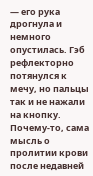— его рука дрогнула и немного опустилась. Гэб рефлекторно потянулся к мечу, но пальцы так и не нажали на кнопку. Почему-то, сама мысль о пролитии крови после недавней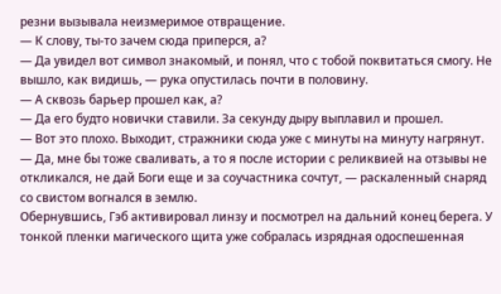резни вызывала неизмеримое отвращение.
— К слову, ты-то зачем сюда приперся, а?
— Да увидел вот символ знакомый, и понял, что с тобой поквитаться смогу. Не вышло, как видишь, — рука опустилась почти в половину.
— А сквозь барьер прошел как, а?
— Да его будто новички ставили. За секунду дыру выплавил и прошел.
— Вот это плохо. Выходит, стражники сюда уже с минуты на минуту нагрянут.
— Да, мне бы тоже сваливать, а то я после истории с реликвией на отзывы не откликался, не дай Боги еще и за соучастника сочтут, — раскаленный снаряд со свистом вогнался в землю.
Обернувшись, Гэб активировал линзу и посмотрел на дальний конец берега. У тонкой пленки магического щита уже собралась изрядная одоспешенная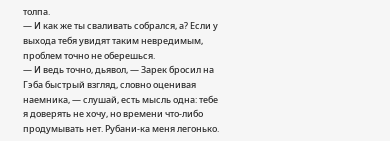толпа.
— И как же ты сваливать собрался, а? Если у выхода тебя увидят таким невредимым, проблем точно не оберешься.
— И ведь точно, дьявол, — Зарек бросил на Гэба быстрый взгляд, словно оценивая наемника, — слушай, есть мысль одна: тебе я доверять не хочу, но времени что-либо продумывать нет. Рубани-ка меня легонько.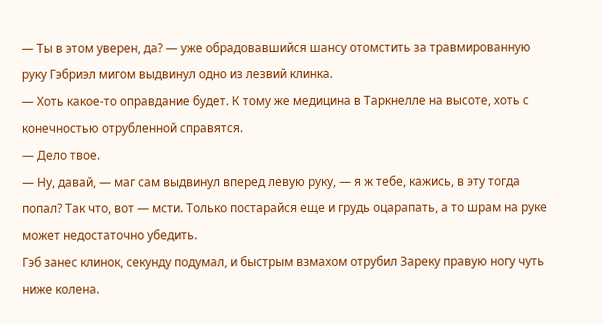— Ты в этом уверен, да? — уже обрадовавшийся шансу отомстить за травмированную руку Гэбриэл мигом выдвинул одно из лезвий клинка.
— Хоть какое-то оправдание будет. К тому же медицина в Таркнелле на высоте, хоть с конечностью отрубленной справятся.
— Дело твое.
— Ну, давай, — маг сам выдвинул вперед левую руку, — я ж тебе, кажись, в эту тогда попал? Так что, вот — мсти. Только постарайся еще и грудь оцарапать, а то шрам на руке может недостаточно убедить.
Гэб занес клинок, секунду подумал, и быстрым взмахом отрубил Зареку правую ногу чуть ниже колена.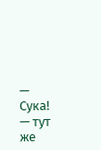— Сука! — тут же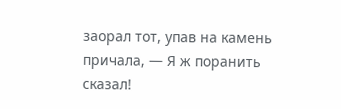заорал тот, упав на камень причала, — Я ж поранить сказал!